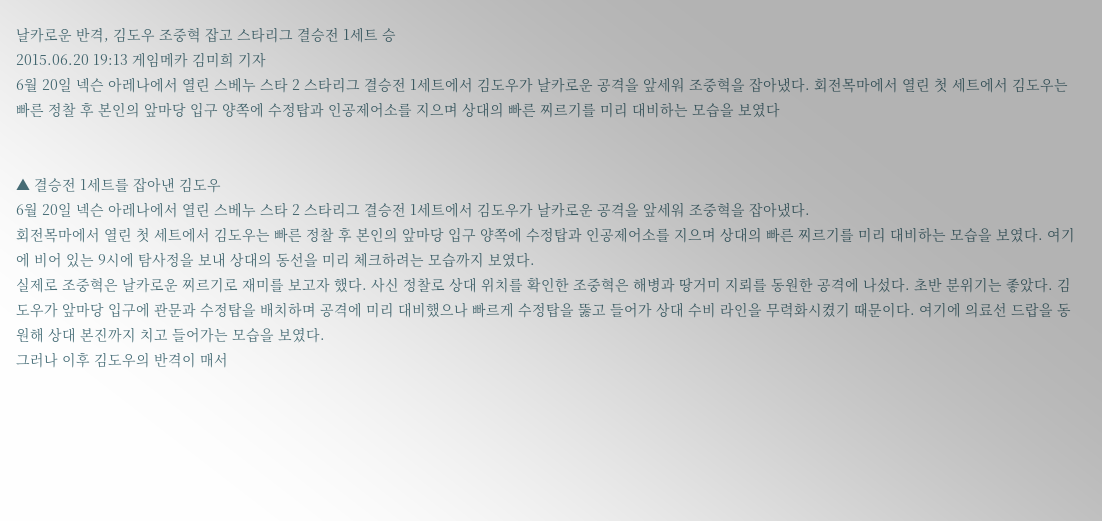날카로운 반격, 김도우 조중혁 잡고 스타리그 결승전 1세트 승
2015.06.20 19:13 게임메카 김미희 기자
6월 20일 넥슨 아레나에서 열린 스베누 스타 2 스타리그 결승전 1세트에서 김도우가 날카로운 공격을 앞세워 조중혁을 잡아냈다. 회전목마에서 열린 첫 세트에서 김도우는 빠른 정찰 후 본인의 앞마당 입구 양쪽에 수정탑과 인공제어소를 지으며 상대의 빠른 찌르기를 미리 대비하는 모습을 보였다


▲ 결승전 1세트를 잡아낸 김도우
6월 20일 넥슨 아레나에서 열린 스베누 스타 2 스타리그 결승전 1세트에서 김도우가 날카로운 공격을 앞세워 조중혁을 잡아냈다.
회전목마에서 열린 첫 세트에서 김도우는 빠른 정찰 후 본인의 앞마당 입구 양쪽에 수정탑과 인공제어소를 지으며 상대의 빠른 찌르기를 미리 대비하는 모습을 보였다. 여기에 비어 있는 9시에 탐사정을 보내 상대의 동선을 미리 체크하려는 모습까지 보였다.
실제로 조중혁은 날카로운 찌르기로 재미를 보고자 했다. 사신 정찰로 상대 위치를 확인한 조중혁은 해병과 땅거미 지뢰를 동원한 공격에 나섰다. 초반 분위기는 좋았다. 김도우가 앞마당 입구에 관문과 수정탑을 배치하며 공격에 미리 대비했으나 빠르게 수정탑을 뚫고 들어가 상대 수비 라인을 무력화시켰기 때문이다. 여기에 의료선 드랍을 동원해 상대 본진까지 치고 들어가는 모습을 보였다.
그러나 이후 김도우의 반격이 매서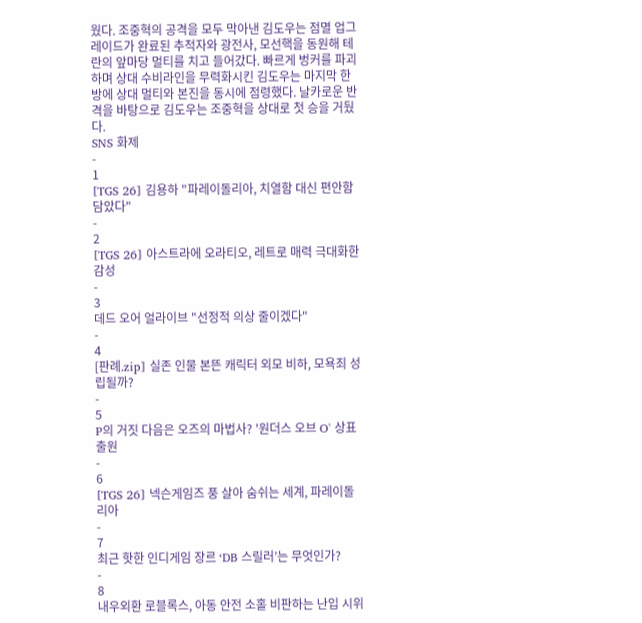웠다. 조중혁의 공격을 모두 막아낸 김도우는 점멸 업그레이드가 완료된 추적자와 광전사, 모선핵을 동원해 테란의 앞마당 멀티를 치고 들어갔다. 빠르게 벙커를 파괴하며 상대 수비라인을 무력화시킨 김도우는 마지막 한방에 상대 멀티와 본진을 동시에 점령했다. 날카로운 반격을 바탕으로 김도우는 조중혁을 상대로 첫 승을 거뒀다.
SNS 화제
-
1
[TGS 26] 김용하 "파레이돌리아, 치열함 대신 편안함 담았다"
-
2
[TGS 26] 아스트라에 오라티오, 레트로 매력 극대화한 감성
-
3
데드 오어 얼라이브 "선정적 의상 줄이겠다"
-
4
[판례.zip] 실존 인물 본뜬 캐릭터 외모 비하, 모욕죄 성립될까?
-
5
P의 거짓 다음은 오즈의 마법사? '원더스 오브 O' 상표 출원
-
6
[TGS 26] 넥슨게임즈 풍 살아 숨쉬는 세계, 파레이돌리아
-
7
최근 핫한 인디게임 장르 ‘DB 스릴러’는 무엇인가?
-
8
내우외환 로블록스, 아동 안전 소홀 비판하는 난입 시위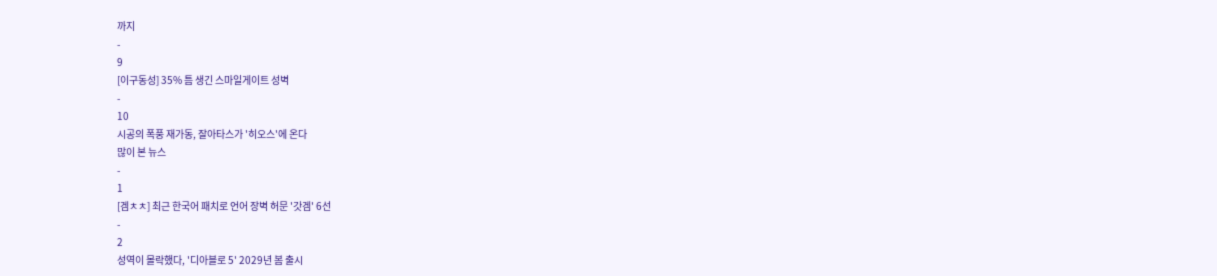까지
-
9
[이구동성] 35% 틈 생긴 스마일게이트 성벽
-
10
시공의 폭풍 재가동, 잘아타스가 '히오스'에 온다
많이 본 뉴스
-
1
[겜ㅊㅊ] 최근 한국어 패치로 언어 장벽 허문 '갓겜' 6선
-
2
성역이 몰락했다, '디아블로 5' 2029년 봄 출시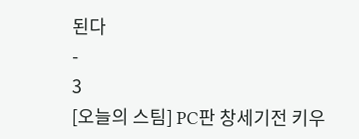된다
-
3
[오늘의 스팀] PC판 창세기전 키우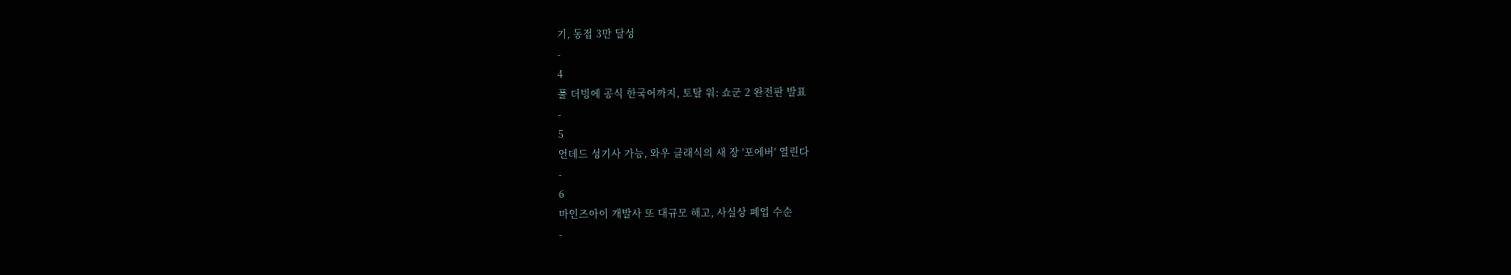기, 동접 3만 달성
-
4
풀 더빙에 공식 한국어까지, 토탈 워: 쇼군 2 완전판 발표
-
5
언데드 성기사 가능, 와우 클래식의 새 장 '포에버' 열린다
-
6
마인즈아이 개발사 또 대규모 해고, 사실상 폐업 수순
-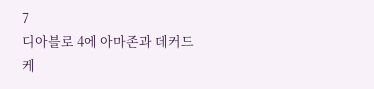7
디아블로 4에 아마존과 데커드 케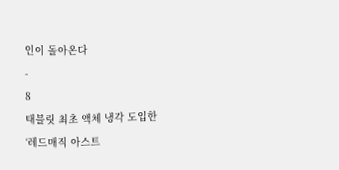인이 돌아온다
-
8
태블릿 최초 액체 냉각 도입한 ‘레드매직 아스트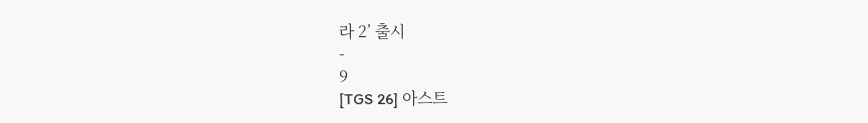라 2’ 출시
-
9
[TGS 26] 아스트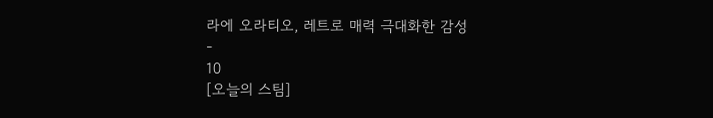라에 오라티오, 레트로 매력 극대화한 감성
-
10
[오늘의 스팀]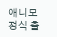애니모 정식 출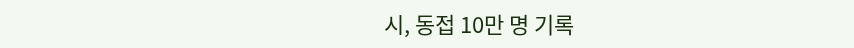시, 동접 10만 명 기록